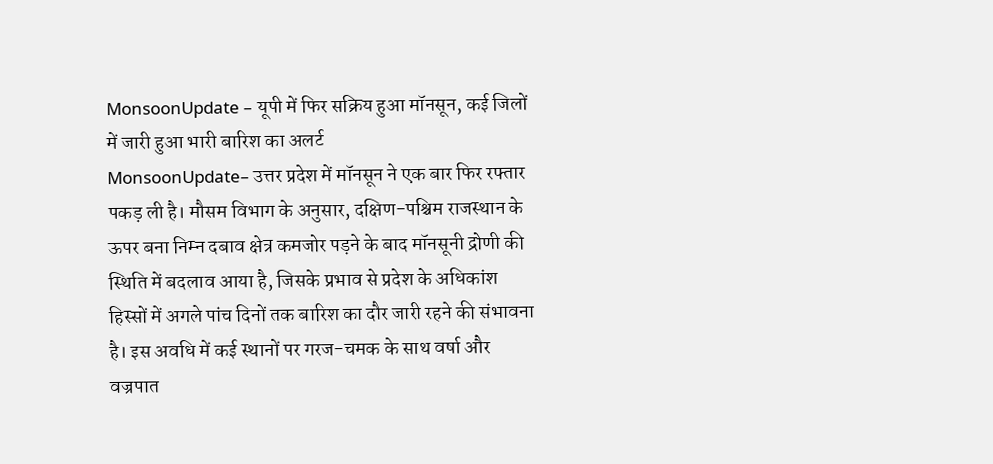MonsoonUpdate – यूपी में फिर सक्रिय हुआ मॉनसून, कई जिलों में जारी हुआ भारी बारिश का अलर्ट
MonsoonUpdate– उत्तर प्रदेश में मॉनसून ने एक बार फिर रफ्तार पकड़ ली है। मौसम विभाग के अनुसार, दक्षिण-पश्चिम राजस्थान के ऊपर बना निम्न दबाव क्षेत्र कमजोर पड़ने के बाद मॉनसूनी द्रोणी की स्थिति में बदलाव आया है, जिसके प्रभाव से प्रदेश के अधिकांश हिस्सों में अगले पांच दिनों तक बारिश का दौर जारी रहने की संभावना है। इस अवधि में कई स्थानों पर गरज-चमक के साथ वर्षा और वज्रपात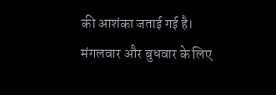की आशंका जताई गई है। मंगलवार और बुधवार के लिए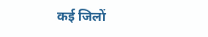कई जिलों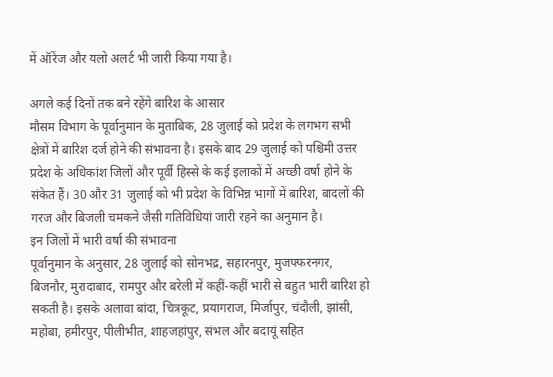में ऑरेंज और यलो अलर्ट भी जारी किया गया है।

अगले कई दिनों तक बने रहेंगे बारिश के आसार
मौसम विभाग के पूर्वानुमान के मुताबिक, 28 जुलाई को प्रदेश के लगभग सभी क्षेत्रों में बारिश दर्ज होने की संभावना है। इसके बाद 29 जुलाई को पश्चिमी उत्तर प्रदेश के अधिकांश जिलों और पूर्वी हिस्से के कई इलाकों में अच्छी वर्षा होने के संकेत हैं। 30 और 31 जुलाई को भी प्रदेश के विभिन्न भागों में बारिश, बादलों की गरज और बिजली चमकने जैसी गतिविधियां जारी रहने का अनुमान है।
इन जिलों में भारी वर्षा की संभावना
पूर्वानुमान के अनुसार, 28 जुलाई को सोनभद्र, सहारनपुर, मुजफ्फरनगर, बिजनौर, मुरादाबाद, रामपुर और बरेली में कहीं-कहीं भारी से बहुत भारी बारिश हो सकती है। इसके अलावा बांदा, चित्रकूट, प्रयागराज, मिर्जापुर, चंदौली, झांसी, महोबा, हमीरपुर, पीलीभीत, शाहजहांपुर, संभल और बदायूं सहित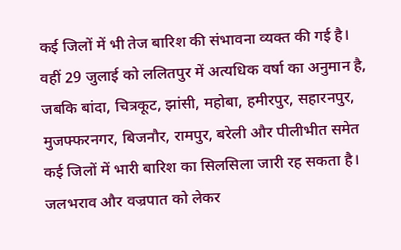कई जिलों में भी तेज बारिश की संभावना व्यक्त की गई है। वहीं 29 जुलाई को ललितपुर में अत्यधिक वर्षा का अनुमान है, जबकि बांदा, चित्रकूट, झांसी, महोबा, हमीरपुर, सहारनपुर, मुजफ्फरनगर, बिजनौर, रामपुर, बरेली और पीलीभीत समेत कई जिलों में भारी बारिश का सिलसिला जारी रह सकता है।
जलभराव और वज्रपात को लेकर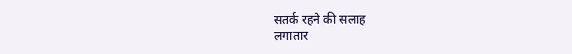सतर्क रहने की सलाह
लगातार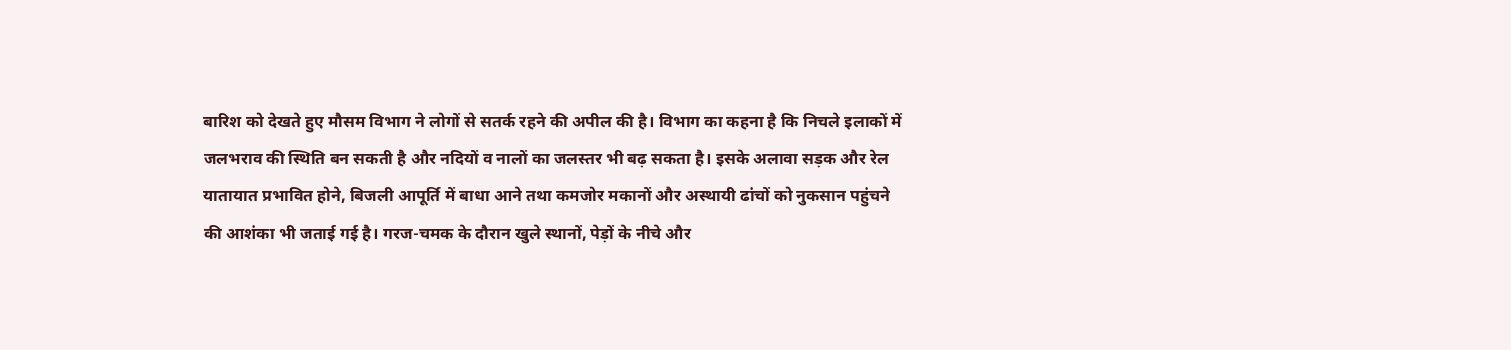बारिश को देखते हुए मौसम विभाग ने लोगों से सतर्क रहने की अपील की है। विभाग का कहना है कि निचले इलाकों में जलभराव की स्थिति बन सकती है और नदियों व नालों का जलस्तर भी बढ़ सकता है। इसके अलावा सड़क और रेल यातायात प्रभावित होने, बिजली आपूर्ति में बाधा आने तथा कमजोर मकानों और अस्थायी ढांचों को नुकसान पहुंचने की आशंका भी जताई गई है। गरज-चमक के दौरान खुले स्थानों, पेड़ों के नीचे और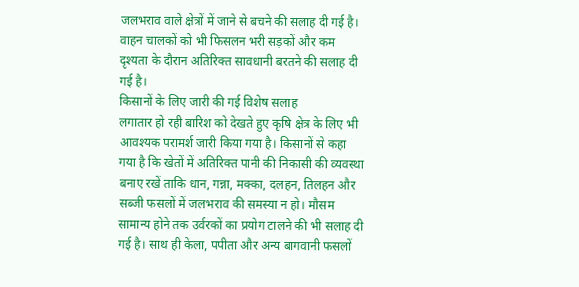जलभराव वाले क्षेत्रों में जाने से बचने की सलाह दी गई है। वाहन चालकों को भी फिसलन भरी सड़कों और कम दृश्यता के दौरान अतिरिक्त सावधानी बरतने की सलाह दी गई है।
किसानों के लिए जारी की गई विशेष सलाह
लगातार हो रही बारिश को देखते हुए कृषि क्षेत्र के लिए भी आवश्यक परामर्श जारी किया गया है। किसानों से कहा गया है कि खेतों में अतिरिक्त पानी की निकासी की व्यवस्था बनाए रखें ताकि धान, गन्ना, मक्का, दलहन, तिलहन और सब्जी फसलों में जलभराव की समस्या न हो। मौसम सामान्य होने तक उर्वरकों का प्रयोग टालने की भी सलाह दी गई है। साथ ही केला, पपीता और अन्य बागवानी फसलों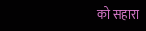को सहारा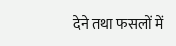देने तथा फसलों में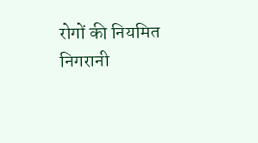रोगों की नियमित निगरानी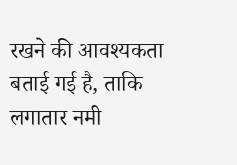रखने की आवश्यकता बताई गई है, ताकि लगातार नमी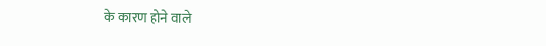के कारण होने वाले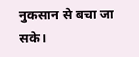नुकसान से बचा जा सके।